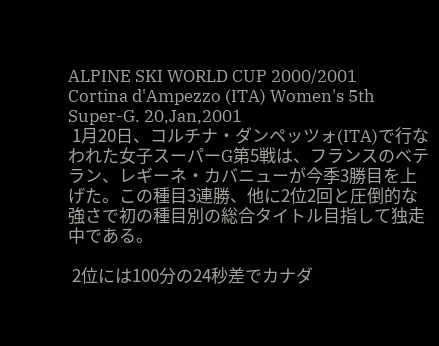ALPINE SKI WORLD CUP 2000/2001
Cortina d'Ampezzo (ITA) Women's 5th Super-G. 20,Jan,2001
 1月20日、コルチナ・ダンペッツォ(ITA)で行なわれた女子スーパーG第5戦は、フランスのベテラン、レギーネ・カバニューが今季3勝目を上げた。この種目3連勝、他に2位2回と圧倒的な強さで初の種目別の総合タイトル目指して独走中である。

 2位には100分の24秒差でカナダ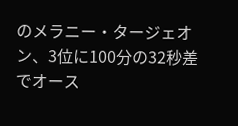のメラニー・タージェオン、3位に100分の32秒差でオース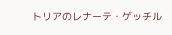トリアのレナーテ・ゲッチル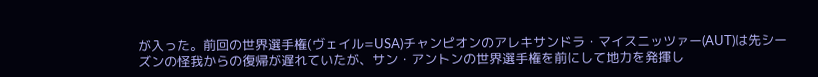が入った。前回の世界選手権(ヴェイル=USA)チャンピオンのアレキサンドラ・マイスニッツァー(AUT)は先シーズンの怪我からの復帰が遅れていたが、サン・アントンの世界選手権を前にして地力を発揮し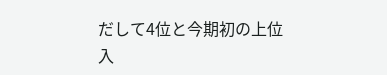だして4位と今期初の上位入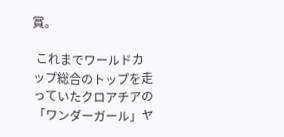賞。

 これまでワールドカップ総合のトップを走っていたクロアチアの「ワンダーガール」ヤ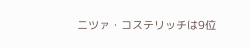ニツァ・コステリッチは9位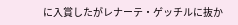に入賞したがレナーテ・ゲッチルに抜か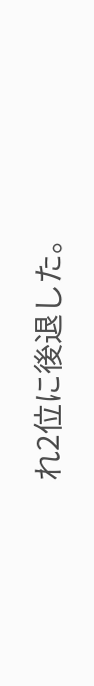れ2位に後退した。